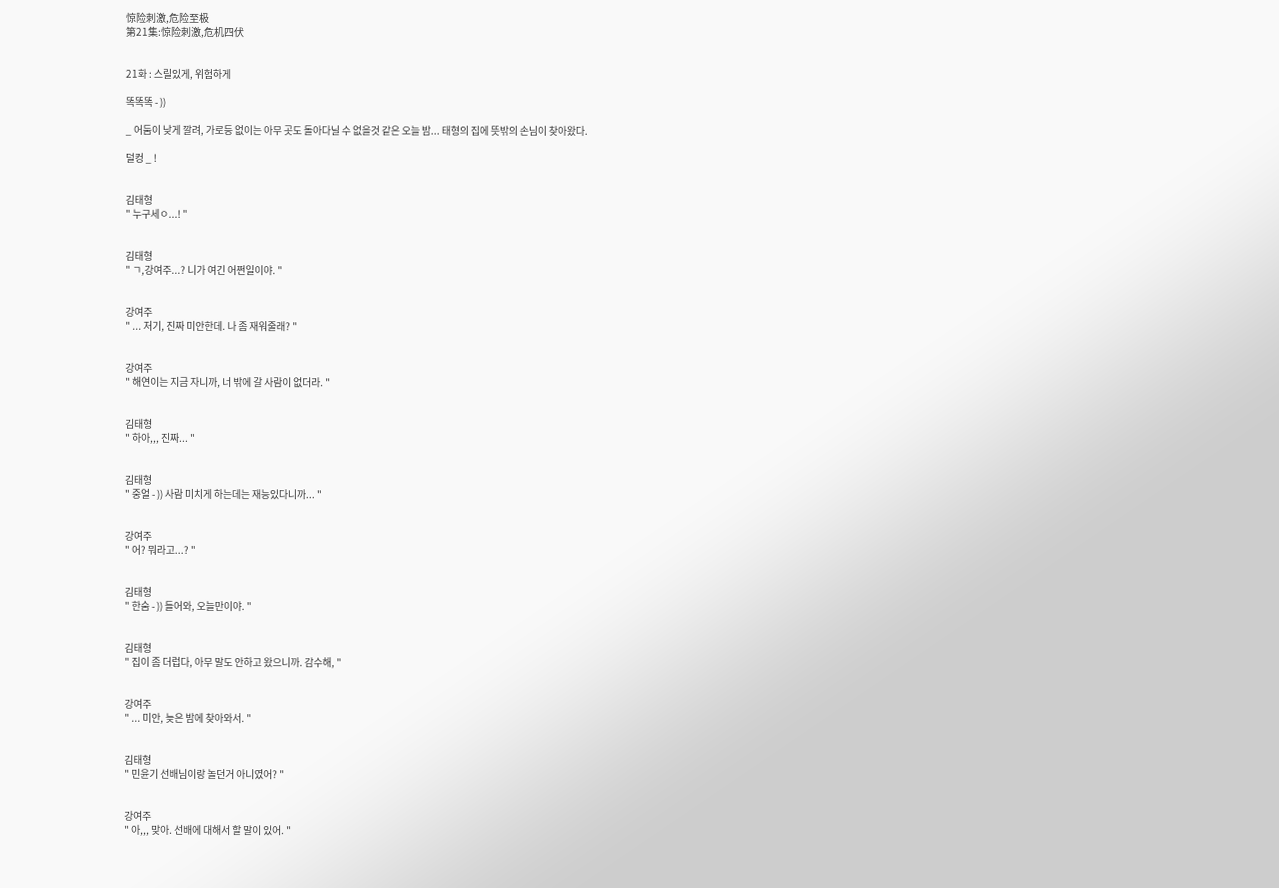惊险刺激,危险至极
第21集:惊险刺激,危机四伏


21화 : 스릴있게, 위험하게

똑똑똑 - ))

_ 어둠이 낮게 깔려, 가로등 없이는 아무 곳도 돌아다닐 수 없을것 같은 오늘 밤... 태형의 집에 뜻밖의 손님이 찾아왔다.

덜컹 _ !


김태형
" 누구세ㅇ...! "


김태형
" ㄱ,강여주...? 니가 여긴 어쩐일이야. "


강여주
" ... 저기, 진짜 미안한데. 나 좀 재워줄래? "


강여주
" 해연이는 지금 자니까, 너 밖에 갈 사람이 없더라. "


김태형
" 하아,,, 진짜... "


김태형
" 중얼 - )) 사람 미치게 하는데는 재능있다니까... "


강여주
" 어? 뭐라고...? "


김태형
" 한숨 - )) 들어와, 오늘만이야. "


김태형
" 집이 좀 더럽다, 아무 말도 안하고 왔으니까. 감수해, "


강여주
" ... 미안, 늦은 밤에 찾아와서. "


김태형
" 민윤기 선배님이랑 놀던거 아니였어? "


강여주
" 아,,, 맞아. 선배에 대해서 할 말이 있어. "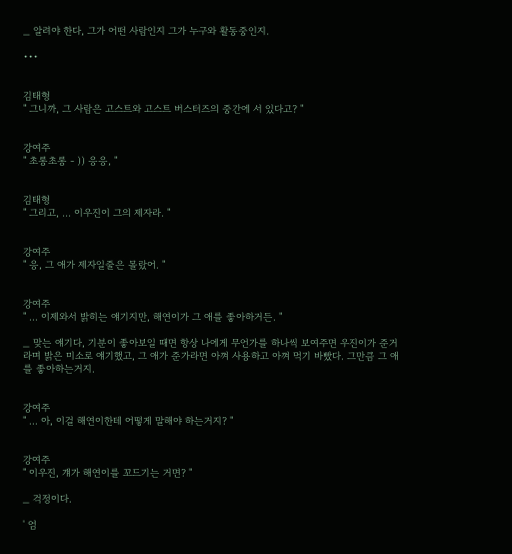_ 알려야 한다, 그가 어떤 사람인지 그가 누구와 활동중인지.

•••


김태형
" 그니까, 그 사람은 고스트와 고스트 버스터즈의 중간에 서 있다고? "


강여주
" 초롱초롱 - )) 응응, "


김태형
" 그리고, ... 이우진이 그의 제자라. "


강여주
" 응, 그 애가 제자일줄은 몰랐어. "


강여주
" ... 이제와서 밝히는 얘기지만, 해연이가 그 애를 좋아하거든. "

_ 맞는 얘기다, 기분이 좋아보일 때면 항상 나에게 무언가를 하나씩 보여주면 우진이가 준거라며 밝은 미소로 얘기했고, 그 애가 준가라면 아껴 사용하고 아껴 먹기 바빴다. 그만큼 그 애를 좋아하는거지.


강여주
" ... 아, 이걸 해연이한테 어떻게 말해야 하는거지? "


강여주
" 이우진, 걔가 해연이를 꼬드기는 거면? "

_ 걱정이다.

' 엄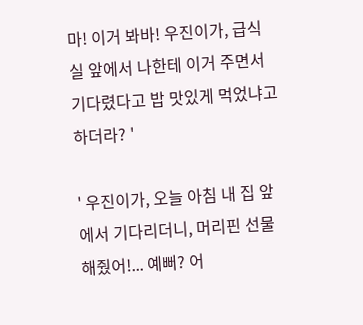마! 이거 봐바! 우진이가, 급식실 앞에서 나한테 이거 주면서 기다렸다고 밥 맛있게 먹었냐고 하더라? '

' 우진이가, 오늘 아침 내 집 앞에서 기다리더니, 머리핀 선물해줬어!... 예뻐? 어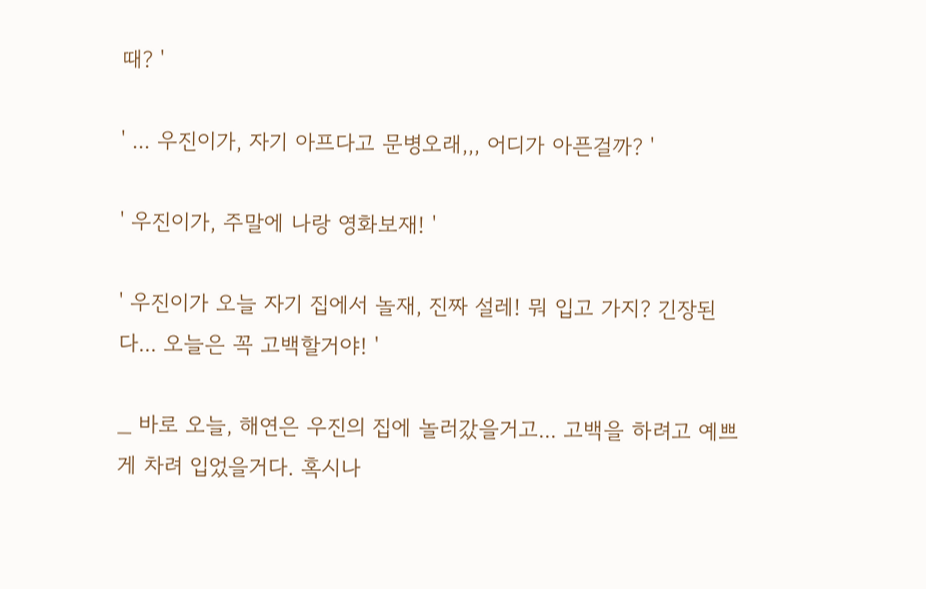때? '

' ... 우진이가, 자기 아프다고 문병오래,,, 어디가 아픈걸까? '

' 우진이가, 주말에 나랑 영화보재! '

' 우진이가 오늘 자기 집에서 놀재, 진짜 설레! 뭐 입고 가지? 긴장된다... 오늘은 꼭 고백할거야! '

_ 바로 오늘, 해연은 우진의 집에 놀러갔을거고... 고백을 하려고 예쁘게 차려 입었을거다. 혹시나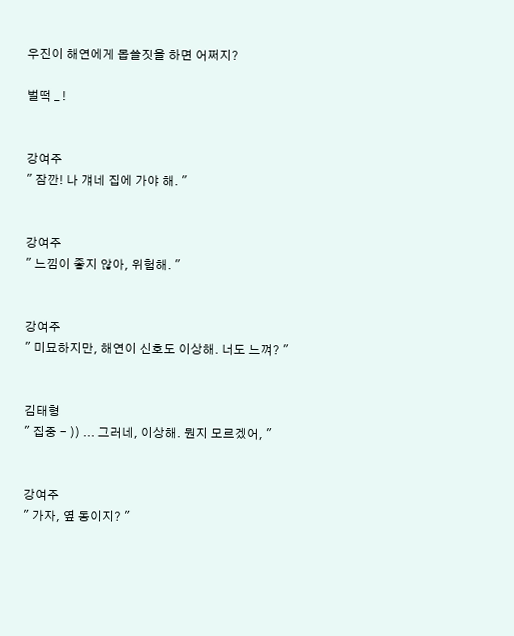우진이 해연에게 몹쓸짓을 하면 어쩌지?

벌떡 _ !


강여주
" 잠깐! 나 걔네 집에 가야 해. "


강여주
" 느낌이 좋지 않아, 위험해. "


강여주
" 미묘하지만, 해연이 신호도 이상해. 너도 느껴? "


김태형
" 집중 - )) ... 그러네, 이상해. 뭔지 모르겠어, "


강여주
" 가자, 옆 동이지? "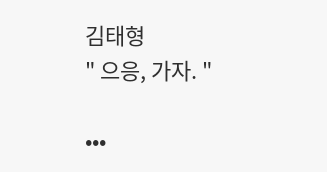김태형
" 으응, 가자. "

•••